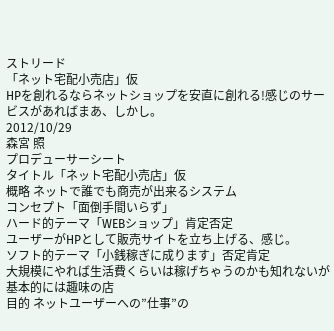ストリード
「ネット宅配小売店」仮
HPを創れるならネットショップを安直に創れる!感じのサービスがあればまあ、しかし。
2012/10/29
森宮 照
プロデューサーシート
タイトル「ネット宅配小売店」仮
概略 ネットで誰でも商売が出来るシステム
コンセプト「面倒手間いらず」
ハード的テーマ「WEBショップ」肯定否定
ユーザーがHPとして販売サイトを立ち上げる、感じ。
ソフト的テーマ「小銭稼ぎに成ります」否定肯定
大規模にやれば生活費くらいは稼げちゃうのかも知れないが基本的には趣味の店
目的 ネットユーザーへの”仕事”の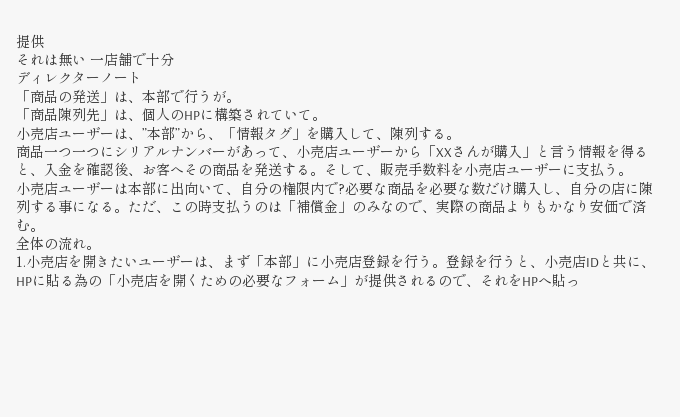提供
それは無い 一店舗で十分
ディレクターノート
「商品の発送」は、本部で行うが。
「商品陳列先」は、個人のHPに構築されていて。
小売店ユーザーは、”本部”から、「情報タグ」を購入して、陳列する。
商品一つ一つにシリアルナンバーがあって、小売店ユーザーから「XXさんが購入」と言う情報を得ると、入金を確認後、お客へその商品を発送する。そして、販売手数料を小売店ユーザーに支払う。
小売店ユーザーは本部に出向いて、自分の権限内で?必要な商品を必要な数だけ購入し、自分の店に陳列する事になる。ただ、この時支払うのは「補償金」のみなので、実際の商品よりもかなり安価で済む。
全体の流れ。
1.小売店を開きたいユーザーは、まず「本部」に小売店登録を行う。登録を行うと、小売店IDと共に、HPに貼る為の「小売店を開くための必要なフォーム」が提供されるので、それをHPへ貼っ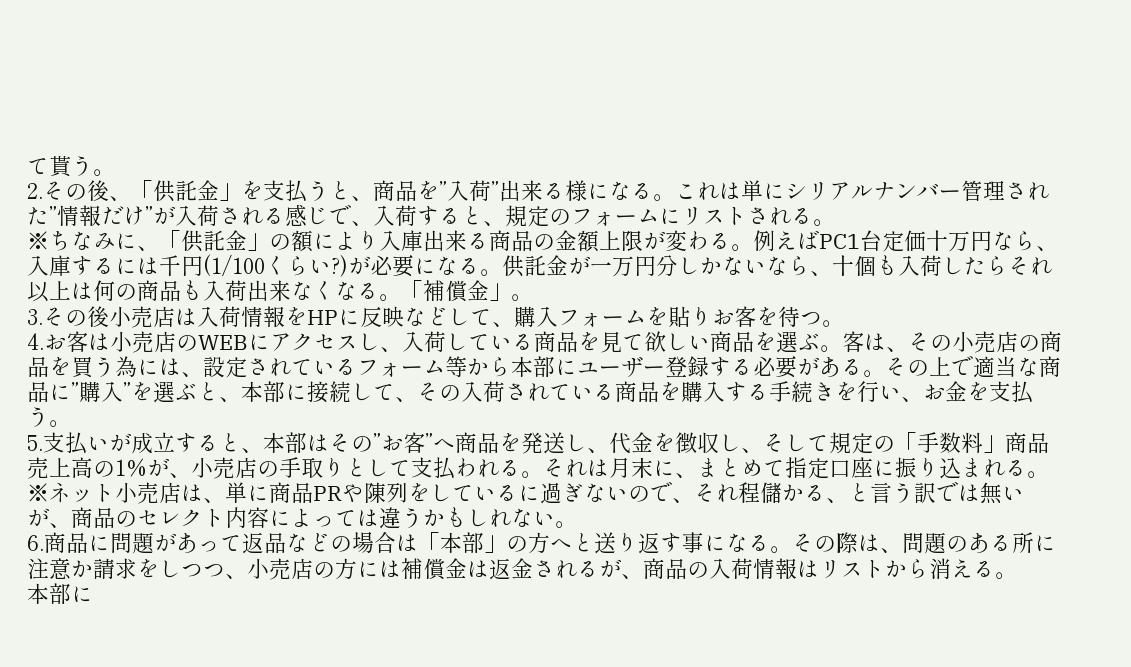て貰う。
2.その後、「供託金」を支払うと、商品を”入荷”出来る様になる。これは単にシリアルナンバー管理された”情報だけ”が入荷される感じで、入荷すると、規定のフォームにリストされる。
※ちなみに、「供託金」の額により入庫出来る商品の金額上限が変わる。例えばPC1台定価十万円なら、入庫するには千円(1/100くらい?)が必要になる。供託金が一万円分しかないなら、十個も入荷したらそれ以上は何の商品も入荷出来なくなる。「補償金」。
3.その後小売店は入荷情報をHPに反映などして、購入フォームを貼りお客を待つ。
4.お客は小売店のWEBにアクセスし、入荷している商品を見て欲しい商品を選ぶ。客は、その小売店の商品を買う為には、設定されているフォーム等から本部にユーザー登録する必要がある。その上で適当な商品に”購入”を選ぶと、本部に接続して、その入荷されている商品を購入する手続きを行い、お金を支払う。
5.支払いが成立すると、本部はその”お客”へ商品を発送し、代金を徴収し、そして規定の「手数料」商品売上高の1%が、小売店の手取りとして支払われる。それは月末に、まとめて指定口座に振り込まれる。
※ネット小売店は、単に商品PRや陳列をしているに過ぎないので、それ程儲かる、と言う訳では無いが、商品のセレクト内容によっては違うかもしれない。
6.商品に問題があって返品などの場合は「本部」の方へと送り返す事になる。その際は、問題のある所に注意か請求をしつつ、小売店の方には補償金は返金されるが、商品の入荷情報はリストから消える。
本部に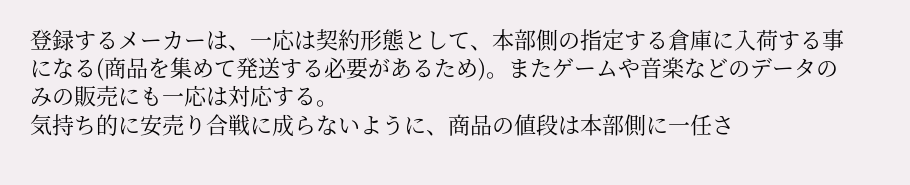登録するメーカーは、一応は契約形態として、本部側の指定する倉庫に入荷する事になる(商品を集めて発送する必要があるため)。またゲームや音楽などのデータのみの販売にも一応は対応する。
気持ち的に安売り合戦に成らないように、商品の値段は本部側に一任さ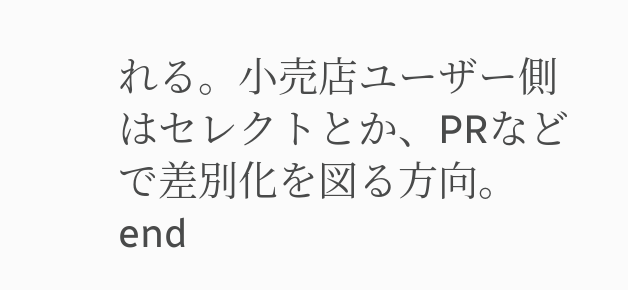れる。小売店ユーザー側はセレクトとか、PRなどで差別化を図る方向。
end